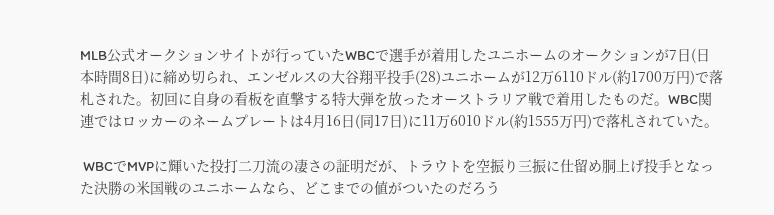MLB公式オークションサイトが行っていたWBCで選手が着用したユニホームのオークションが7日(日本時間8日)に締め切られ、エンゼルスの大谷翔平投手(28)ユニホームが12万6110ドル(約1700万円)で落札された。初回に自身の看板を直撃する特大弾を放ったオーストラリア戦で着用したものだ。WBC関連ではロッカーのネームプレートは4月16日(同17日)に11万6010ドル(約1555万円)で落札されていた。

 WBCでMVPに輝いた投打二刀流の凄さの証明だが、トラウトを空振り三振に仕留め胴上げ投手となった決勝の米国戦のユニホームなら、どこまでの値がついたのだろう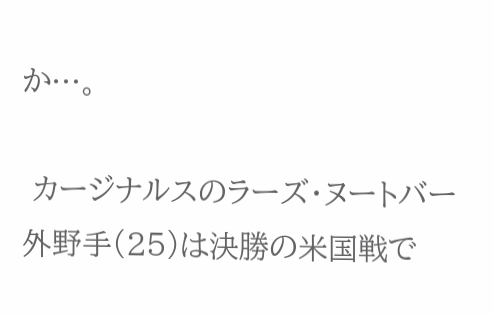か…。

 カージナルスのラーズ・ヌートバー外野手(25)は決勝の米国戦で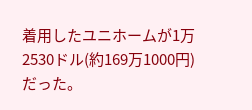着用したユニホームが1万2530ドル(約169万1000円)だった。